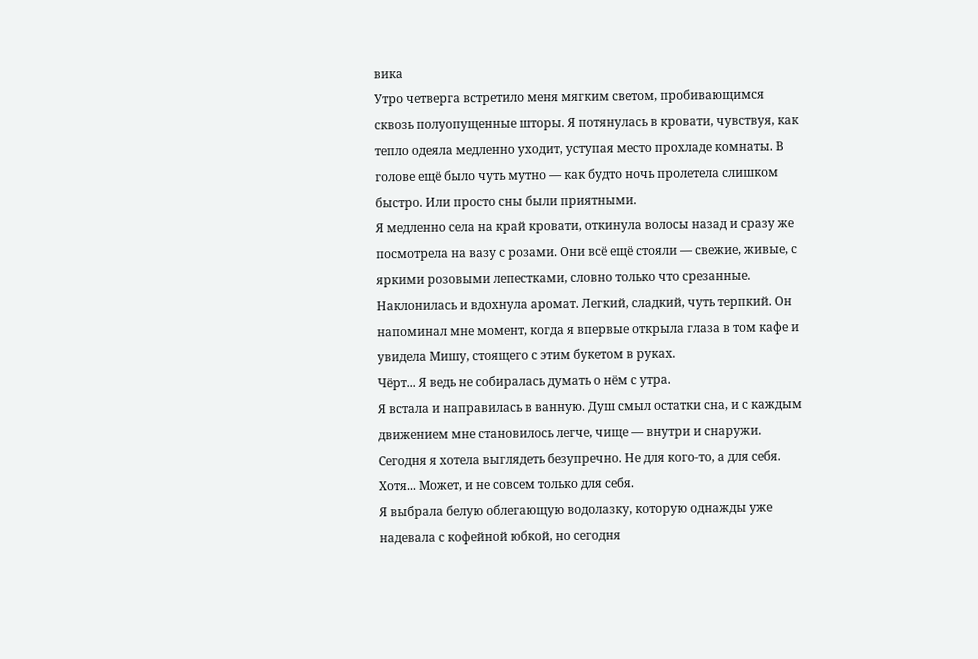вика
Утро четверга встретило меня мягким светом, пробивающимся сквозь полуопущенные шторы. Я потянулась в кровати, чувствуя, как тепло одеяла медленно уходит, уступая место прохладе комнаты. В голове ещё было чуть мутно — как будто ночь пролетела слишком быстро. Или просто сны были приятными.
Я медленно села на край кровати, откинула волосы назад и сразу же посмотрела на вазу с розами. Они всё ещё стояли — свежие, живые, с яркими розовыми лепестками, словно только что срезанные. Наклонилась и вдохнула аромат. Легкий, сладкий, чуть терпкий. Он напоминал мне момент, когда я впервые открыла глаза в том кафе и увидела Мишу, стоящего с этим букетом в руках.
Чёрт... Я ведь не собиралась думать о нём с утра.
Я встала и направилась в ванную. Душ смыл остатки сна, и с каждым движением мне становилось легче, чище — внутри и снаружи. Сегодня я хотела выглядеть безупречно. Не для кого-то, а для себя. Хотя... Может, и не совсем только для себя.
Я выбрала белую облегающую водолазку, которую однажды уже надевала с кофейной юбкой, но сегодня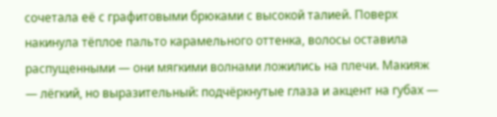сочетала её с графитовыми брюками с высокой талией. Поверх накинула тёплое пальто карамельного оттенка, волосы оставила распущенными — они мягкими волнами ложились на плечи. Макияж — лёгкий, но выразительный: подчёркнутые глаза и акцент на губах —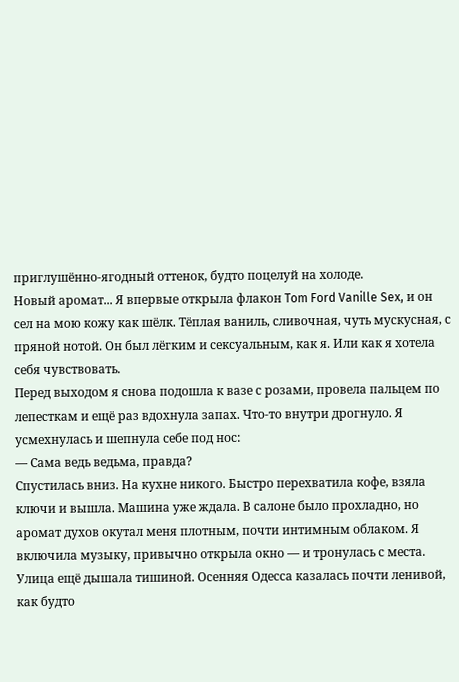приглушённо-ягодный оттенок, будто поцелуй на холоде.
Новый аромат... Я впервые открыла флакон Tom Ford Vanille Sex, и он сел на мою кожу как шёлк. Тёплая ваниль, сливочная, чуть мускусная, с пряной нотой. Он был лёгким и сексуальным, как я. Или как я хотела себя чувствовать.
Перед выходом я снова подошла к вазе с розами, провела пальцем по лепесткам и ещё раз вдохнула запах. Что-то внутри дрогнуло. Я усмехнулась и шепнула себе под нос:
— Сама ведь ведьма, правда?
Спустилась вниз. На кухне никого. Быстро перехватила кофе, взяла ключи и вышла. Машина уже ждала. В салоне было прохладно, но аромат духов окутал меня плотным, почти интимным облаком. Я включила музыку, привычно открыла окно — и тронулась с места.
Улица ещё дышала тишиной. Осенняя Одесса казалась почти ленивой, как будто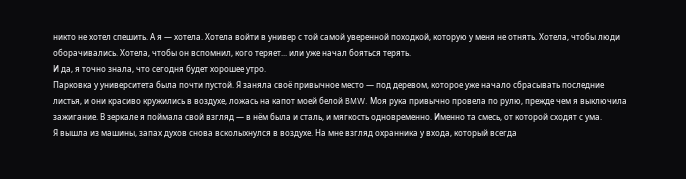никто не хотел спешить. А я — хотела. Хотела войти в универ с той самой уверенной походкой, которую у меня не отнять. Хотела, чтобы люди оборачивались. Хотела, чтобы он вспомнил, кого теряет... или уже начал бояться терять.
И да, я точно знала, что сегодня будет хорошее утро.
Парковка у университета была почти пустой. Я заняла своё привычное место — под деревом, которое уже начало сбрасывать последние листья, и они красиво кружились в воздухе, ложась на капот моей белой BMW. Моя рука привычно провела по рулю, прежде чем я выключила зажигание. В зеркале я поймала свой взгляд — в нём была и сталь, и мягкость одновременно. Именно та смесь, от которой сходят с ума.
Я вышла из машины, запах духов снова всколыхнулся в воздухе. На мне взгляд охранника у входа, который всегда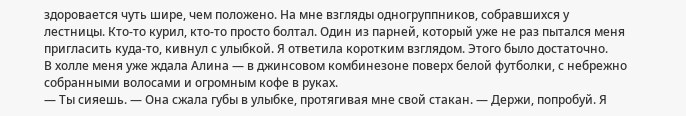здоровается чуть шире, чем положено. На мне взгляды одногруппников, собравшихся у лестницы. Кто-то курил, кто-то просто болтал. Один из парней, который уже не раз пытался меня пригласить куда-то, кивнул с улыбкой. Я ответила коротким взглядом. Этого было достаточно.
В холле меня уже ждала Алина — в джинсовом комбинезоне поверх белой футболки, с небрежно собранными волосами и огромным кофе в руках.
— Ты сияешь. — Она сжала губы в улыбке, протягивая мне свой стакан. — Держи, попробуй. Я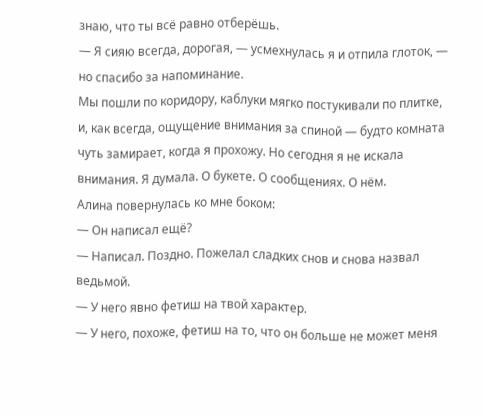знаю, что ты всё равно отберёшь.
— Я сияю всегда, дорогая, — усмехнулась я и отпила глоток, — но спасибо за напоминание.
Мы пошли по коридору, каблуки мягко постукивали по плитке, и, как всегда, ощущение внимания за спиной — будто комната чуть замирает, когда я прохожу. Но сегодня я не искала внимания. Я думала. О букете. О сообщениях. О нём.
Алина повернулась ко мне боком:
— Он написал ещё?
— Написал. Поздно. Пожелал сладких снов и снова назвал ведьмой.
— У него явно фетиш на твой характер.
— У него, похоже, фетиш на то, что он больше не может меня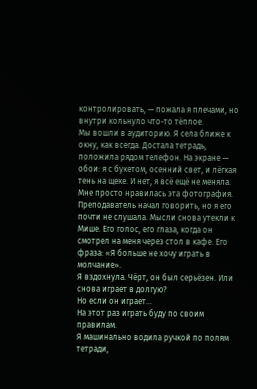контролировать, — пожала я плечами, но внутри кольнуло что-то тёплое.
Мы вошли в аудиторию. Я села ближе к окну, как всегда. Достала тетрадь, положила рядом телефон. На экране — обои: я с букетом, осенний свет, и лёгкая тень на щеке. И нет, я всё ещё не меняла. Мне просто нравилась эта фотография.
Преподаватель начал говорить, но я его почти не слушала. Мысли снова утекли к Мише. Его голос, его глаза, когда он смотрел на меня через стол в кафе. Его фраза: «Я больше не хочу играть в молчание».
Я вздохнула. Чёрт, он был серьёзен. Или снова играет в долгую?
Но если он играет...
На этот раз играть буду по своим правилам.
Я машинально водила ручкой по полям тетради,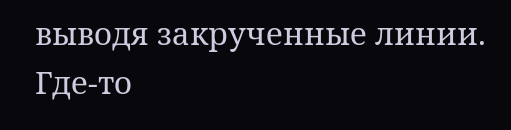выводя закрученные линии. Где-то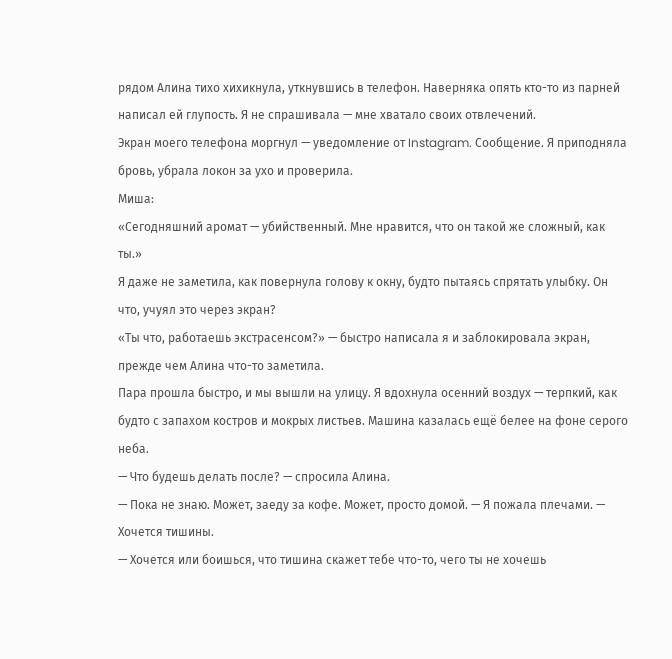рядом Алина тихо хихикнула, уткнувшись в телефон. Наверняка опять кто-то из парней написал ей глупость. Я не спрашивала — мне хватало своих отвлечений.
Экран моего телефона моргнул — уведомление от Instagram. Сообщение. Я приподняла бровь, убрала локон за ухо и проверила.
Миша:
«Сегодняшний аромат — убийственный. Мне нравится, что он такой же сложный, как ты.»
Я даже не заметила, как повернула голову к окну, будто пытаясь спрятать улыбку. Он что, учуял это через экран?
«Ты что, работаешь экстрасенсом?» — быстро написала я и заблокировала экран, прежде чем Алина что-то заметила.
Пара прошла быстро, и мы вышли на улицу. Я вдохнула осенний воздух — терпкий, как будто с запахом костров и мокрых листьев. Машина казалась ещё белее на фоне серого неба.
— Что будешь делать после? — спросила Алина.
— Пока не знаю. Может, заеду за кофе. Может, просто домой. — Я пожала плечами. — Хочется тишины.
— Хочется или боишься, что тишина скажет тебе что-то, чего ты не хочешь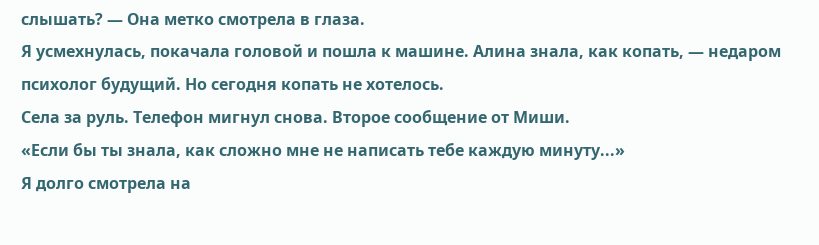слышать? — Она метко смотрела в глаза.
Я усмехнулась, покачала головой и пошла к машине. Алина знала, как копать, — недаром психолог будущий. Но сегодня копать не хотелось.
Села за руль. Телефон мигнул снова. Второе сообщение от Миши.
«Если бы ты знала, как сложно мне не написать тебе каждую минуту...»
Я долго смотрела на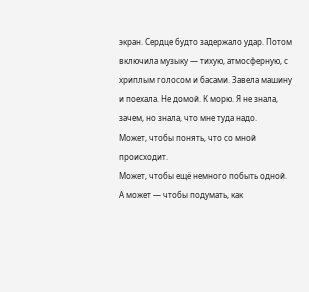экран. Сердце будто задержало удар. Потом включила музыку — тихую, атмосферную, с хриплым голосом и басами. Завела машину и поехала. Не домой. К морю. Я не знала, зачем, но знала, что мне туда надо.
Может, чтобы понять, что со мной происходит.
Может, чтобы ещё немного побыть одной.
А может — чтобы подумать, как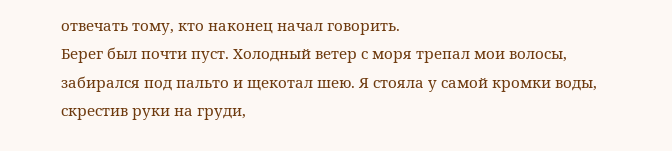отвечать тому, кто наконец начал говорить.
Берег был почти пуст. Холодный ветер с моря трепал мои волосы, забирался под пальто и щекотал шею. Я стояла у самой кромки воды, скрестив руки на груди,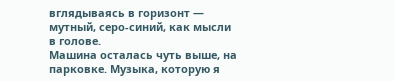вглядываясь в горизонт — мутный, серо-синий, как мысли в голове.
Машина осталась чуть выше, на парковке. Музыка, которую я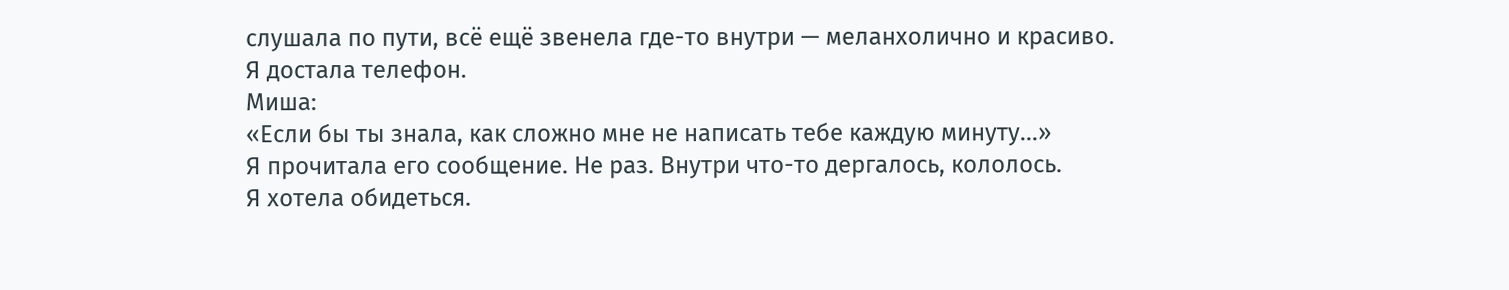слушала по пути, всё ещё звенела где-то внутри — меланхолично и красиво.
Я достала телефон.
Миша:
«Если бы ты знала, как сложно мне не написать тебе каждую минуту...»
Я прочитала его сообщение. Не раз. Внутри что-то дергалось, кололось.
Я хотела обидеться.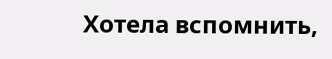Хотела вспомнить,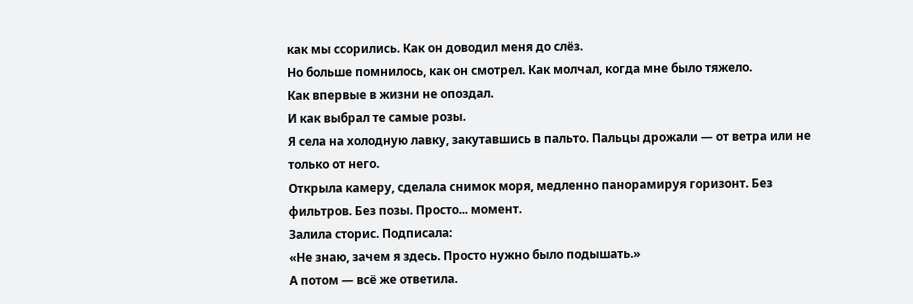как мы ссорились. Как он доводил меня до слёз.
Но больше помнилось, как он смотрел. Как молчал, когда мне было тяжело.
Как впервые в жизни не опоздал.
И как выбрал те самые розы.
Я села на холодную лавку, закутавшись в пальто. Пальцы дрожали — от ветра или не только от него.
Открыла камеру, сделала снимок моря, медленно панорамируя горизонт. Без фильтров. Без позы. Просто... момент.
Залила сторис. Подписала:
«Не знаю, зачем я здесь. Просто нужно было подышать.»
А потом — всё же ответила.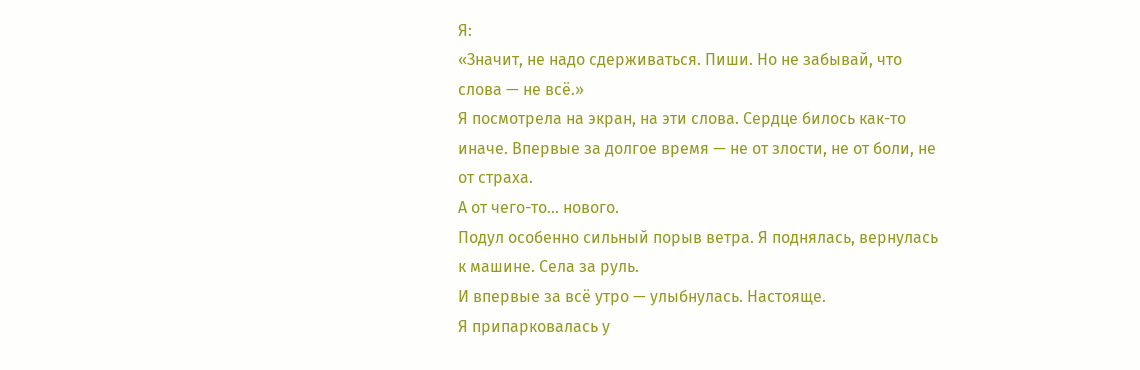Я:
«Значит, не надо сдерживаться. Пиши. Но не забывай, что слова — не всё.»
Я посмотрела на экран, на эти слова. Сердце билось как-то иначе. Впервые за долгое время — не от злости, не от боли, не от страха.
А от чего-то... нового.
Подул особенно сильный порыв ветра. Я поднялась, вернулась к машине. Села за руль.
И впервые за всё утро — улыбнулась. Настояще.
Я припарковалась у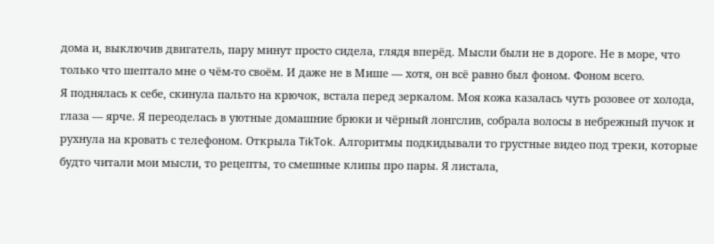дома и, выключив двигатель, пару минут просто сидела, глядя вперёд. Мысли были не в дороге. Не в море, что только что шептало мне о чём-то своём. И даже не в Мише — хотя, он всё равно был фоном. Фоном всего.
Я поднялась к себе, скинула пальто на крючок, встала перед зеркалом. Моя кожа казалась чуть розовее от холода, глаза — ярче. Я переоделась в уютные домашние брюки и чёрный лонгслив, собрала волосы в небрежный пучок и рухнула на кровать с телефоном. Открыла TikTok. Алгоритмы подкидывали то грустные видео под треки, которые будто читали мои мысли, то рецепты, то смешные клипы про пары. Я листала,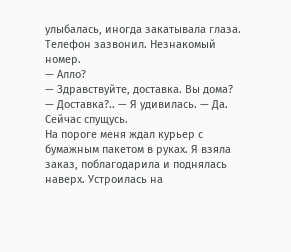улыбалась, иногда закатывала глаза.
Телефон зазвонил. Незнакомый номер.
— Алло?
— Здравствуйте, доставка. Вы дома?
— Доставка?.. — Я удивилась. — Да. Сейчас спущусь.
На пороге меня ждал курьер с бумажным пакетом в руках. Я взяла заказ, поблагодарила и поднялась наверх. Устроилась на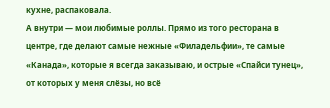кухне, распаковала.
А внутри — мои любимые роллы. Прямо из того ресторана в центре, где делают самые нежные «Филадельфии», те самые «Канада», которые я всегда заказываю, и острые «Спайси тунец», от которых у меня слёзы, но всё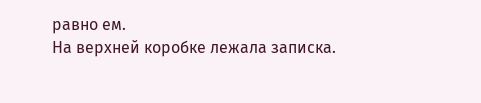равно ем.
На верхней коробке лежала записка.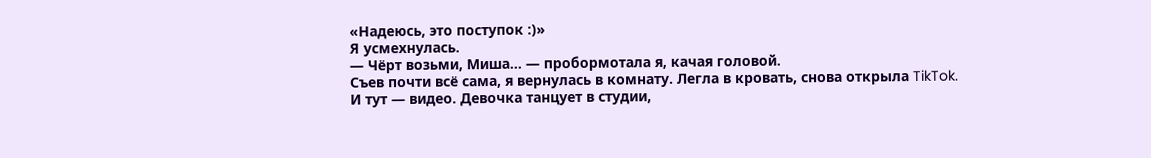«Надеюсь, это поступок :)»
Я усмехнулась.
— Чёрт возьми, Миша... — пробормотала я, качая головой.
Съев почти всё сама, я вернулась в комнату. Легла в кровать, снова открыла TikTok.
И тут — видео. Девочка танцует в студии,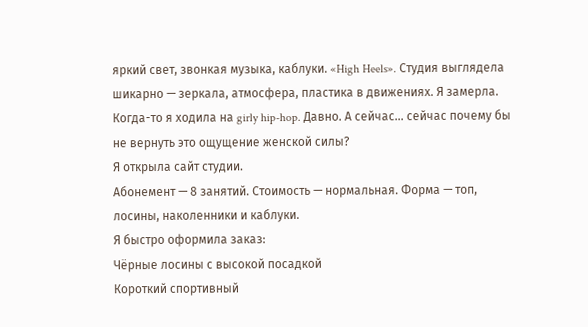яркий свет, звонкая музыка, каблуки. «High Heels». Студия выглядела шикарно — зеркала, атмосфера, пластика в движениях. Я замерла.
Когда-то я ходила на girly hip-hop. Давно. А сейчас... сейчас почему бы не вернуть это ощущение женской силы?
Я открыла сайт студии.
Абонемент — 8 занятий. Стоимость — нормальная. Форма — топ, лосины, наколенники и каблуки.
Я быстро оформила заказ:
Чёрные лосины с высокой посадкой
Короткий спортивный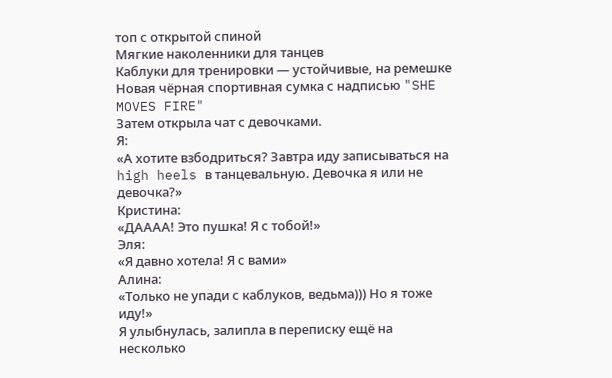топ с открытой спиной
Мягкие наколенники для танцев
Каблуки для тренировки — устойчивые, на ремешке
Новая чёрная спортивная сумка с надписью "SHE MOVES FIRE"
Затем открыла чат с девочками.
Я:
«А хотите взбодриться? Завтра иду записываться на high heels в танцевальную. Девочка я или не девочка?»
Кристина:
«ДАААА! Это пушка! Я с тобой!»
Эля:
«Я давно хотела! Я с вами»
Алина:
«Только не упади с каблуков, ведьма))) Но я тоже иду!»
Я улыбнулась, залипла в переписку ещё на несколько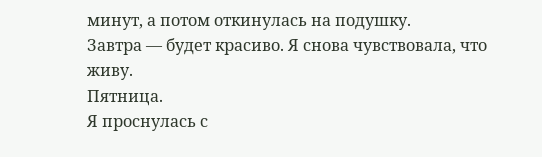минут, а потом откинулась на подушку.
Завтра — будет красиво. Я снова чувствовала, что живу.
Пятница.
Я проснулась с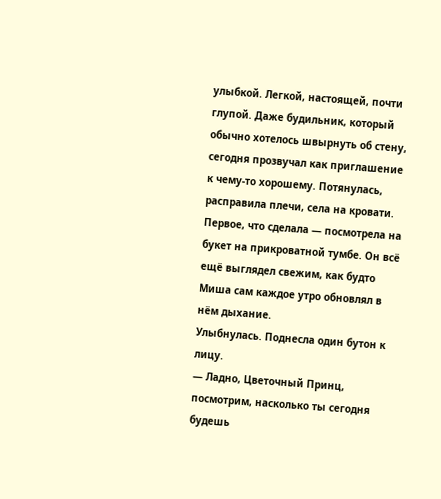улыбкой. Легкой, настоящей, почти глупой. Даже будильник, который обычно хотелось швырнуть об стену, сегодня прозвучал как приглашение к чему-то хорошему. Потянулась, расправила плечи, села на кровати. Первое, что сделала — посмотрела на букет на прикроватной тумбе. Он всё ещё выглядел свежим, как будто Миша сам каждое утро обновлял в нём дыхание.
Улыбнулась. Поднесла один бутон к лицу.
— Ладно, Цветочный Принц, посмотрим, насколько ты сегодня будешь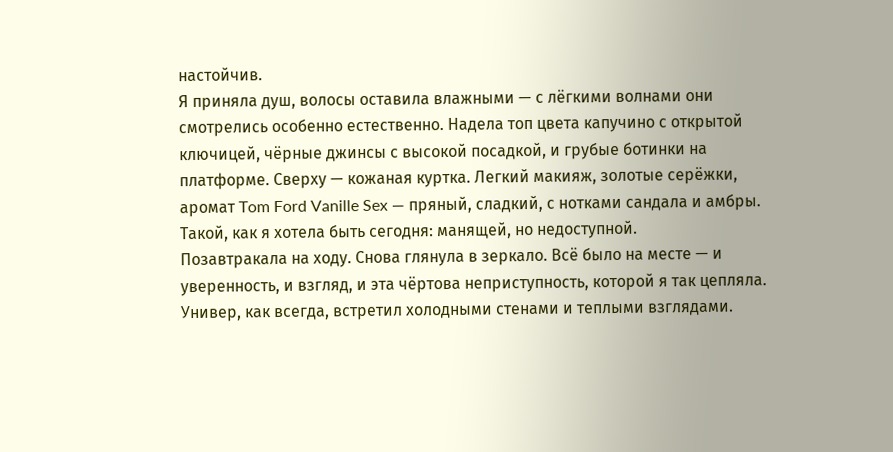настойчив.
Я приняла душ, волосы оставила влажными — с лёгкими волнами они смотрелись особенно естественно. Надела топ цвета капучино с открытой ключицей, чёрные джинсы с высокой посадкой, и грубые ботинки на платформе. Сверху — кожаная куртка. Легкий макияж, золотые серёжки, аромат Tom Ford Vanille Sex — пряный, сладкий, с нотками сандала и амбры. Такой, как я хотела быть сегодня: манящей, но недоступной.
Позавтракала на ходу. Снова глянула в зеркало. Всё было на месте — и уверенность, и взгляд, и эта чёртова неприступность, которой я так цепляла.
Универ, как всегда, встретил холодными стенами и теплыми взглядами.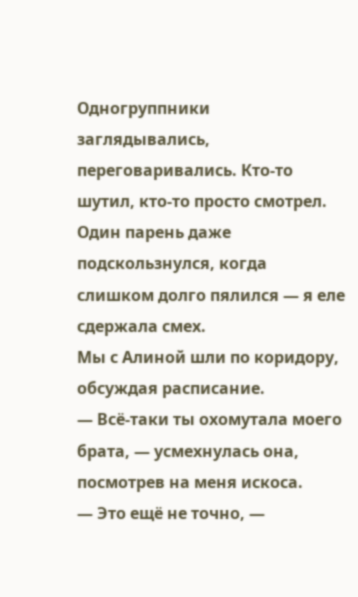Одногруппники заглядывались, переговаривались. Кто-то шутил, кто-то просто смотрел. Один парень даже подскользнулся, когда слишком долго пялился — я еле сдержала смех.
Мы с Алиной шли по коридору, обсуждая расписание.
— Всё-таки ты охомутала моего брата, — усмехнулась она, посмотрев на меня искоса.
— Это ещё не точно, —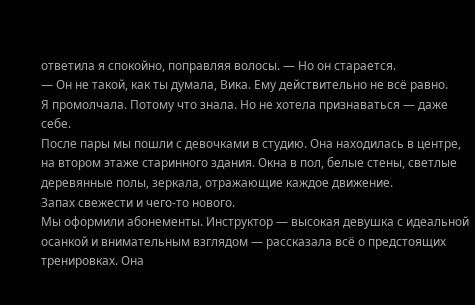ответила я спокойно, поправляя волосы. — Но он старается.
— Он не такой, как ты думала, Вика. Ему действительно не всё равно.
Я промолчала. Потому что знала. Но не хотела признаваться — даже себе.
После пары мы пошли с девочками в студию. Она находилась в центре, на втором этаже старинного здания. Окна в пол, белые стены, светлые деревянные полы, зеркала, отражающие каждое движение.
Запах свежести и чего-то нового.
Мы оформили абонементы. Инструктор — высокая девушка с идеальной осанкой и внимательным взглядом — рассказала всё о предстоящих тренировках. Она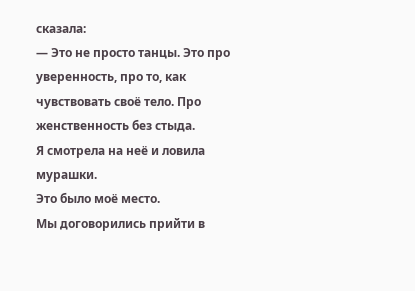сказала:
— Это не просто танцы. Это про уверенность, про то, как чувствовать своё тело. Про женственность без стыда.
Я смотрела на неё и ловила мурашки.
Это было моё место.
Мы договорились прийти в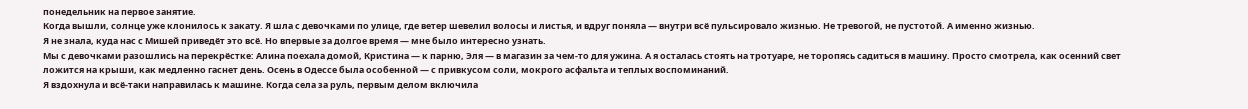понедельник на первое занятие.
Когда вышли, солнце уже клонилось к закату. Я шла с девочками по улице, где ветер шевелил волосы и листья, и вдруг поняла — внутри всё пульсировало жизнью. Не тревогой, не пустотой. А именно жизнью.
Я не знала, куда нас с Мишей приведёт это всё. Но впервые за долгое время — мне было интересно узнать.
Мы с девочками разошлись на перекрёстке: Алина поехала домой, Кристина — к парню, Эля — в магазин за чем-то для ужина. А я осталась стоять на тротуаре, не торопясь садиться в машину. Просто смотрела, как осенний свет ложится на крыши, как медленно гаснет день. Осень в Одессе была особенной — с привкусом соли, мокрого асфальта и теплых воспоминаний.
Я вздохнула и всё-таки направилась к машине. Когда села за руль, первым делом включила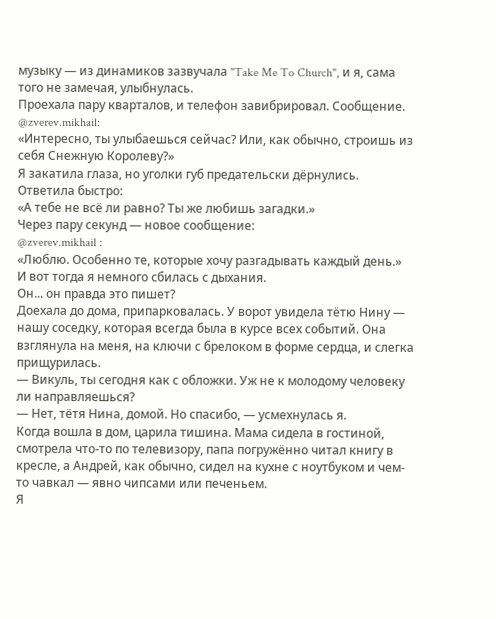музыку — из динамиков зазвучала "Take Me To Church", и я, сама того не замечая, улыбнулась.
Проехала пару кварталов, и телефон завибрировал. Сообщение.
@zverev.mikhail:
«Интересно, ты улыбаешься сейчас? Или, как обычно, строишь из себя Снежную Королеву?»
Я закатила глаза, но уголки губ предательски дёрнулись.
Ответила быстро:
«А тебе не всё ли равно? Ты же любишь загадки.»
Через пару секунд — новое сообщение:
@zverev.mikhail :
«Люблю. Особенно те, которые хочу разгадывать каждый день.»
И вот тогда я немного сбилась с дыхания.
Он... он правда это пишет?
Доехала до дома, припарковалась. У ворот увидела тётю Нину — нашу соседку, которая всегда была в курсе всех событий. Она взглянула на меня, на ключи с брелоком в форме сердца, и слегка прищурилась.
— Викуль, ты сегодня как с обложки. Уж не к молодому человеку ли направляешься?
— Нет, тётя Нина, домой. Но спасибо, — усмехнулась я.
Когда вошла в дом, царила тишина. Мама сидела в гостиной, смотрела что-то по телевизору, папа погружённо читал книгу в кресле, а Андрей, как обычно, сидел на кухне с ноутбуком и чем-то чавкал — явно чипсами или печеньем.
Я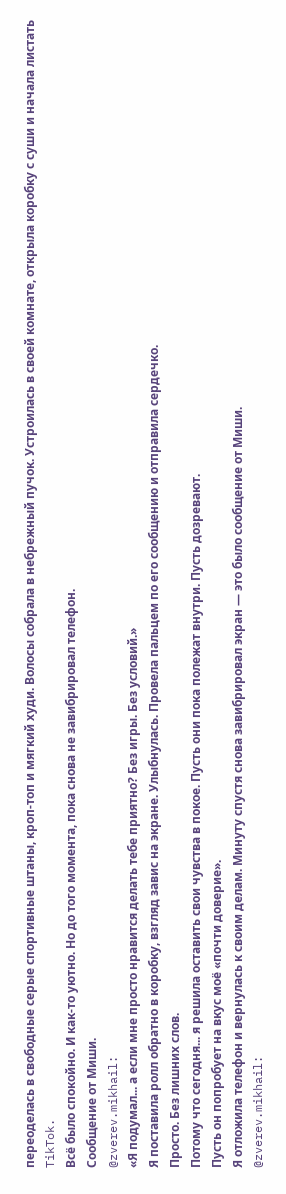переоделась в свободные серые спортивные штаны, кроп-топ и мягкий худи. Волосы собрала в небрежный пучок. Устроилась в своей комнате, открыла коробку с суши и начала листать TikTok.
Всё было спокойно. И как-то уютно. Но до того момента, пока снова не завибрировал телефон.
Сообщение от Миши.
@zverev.mikhail:
«Я подумал... а если мне просто нравится делать тебе приятно? Без игры. Без условий.»
Я поставила ролл обратно в коробку, взгляд завис на экране. Улыбнулась. Провела пальцем по его сообщению и отправила сердечко.
Просто. Без лишних слов.
Потому что сегодня... я решила оставить свои чувства в покое. Пусть они пока полежат внутри. Пусть дозревают.
Пусть он попробует на вкус моё «почти доверие».
Я отложила телефон и вернулась к своим делам. Минуту спустя снова завибрировал экран — это было сообщение от Миши.
@zverev.mikhail: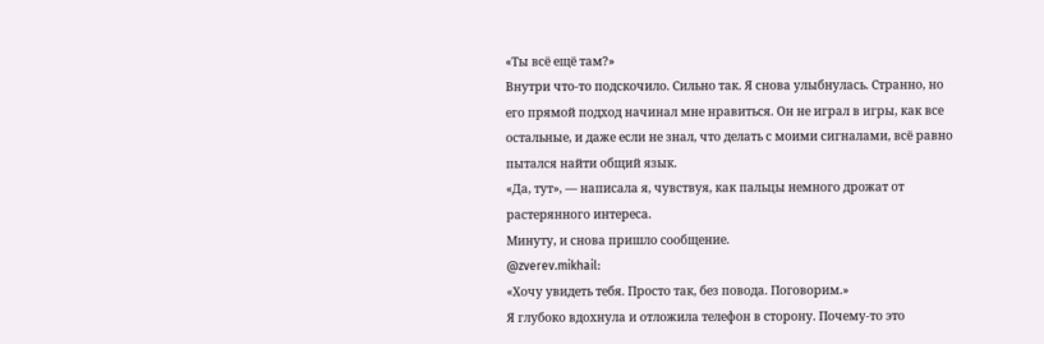«Ты всё ещё там?»
Внутри что-то подскочило. Сильно так. Я снова улыбнулась. Странно, но его прямой подход начинал мне нравиться. Он не играл в игры, как все остальные, и даже если не знал, что делать с моими сигналами, всё равно пытался найти общий язык.
«Да, тут», — написала я, чувствуя, как пальцы немного дрожат от растерянного интереса.
Минуту, и снова пришло сообщение.
@zverev.mikhail:
«Хочу увидеть тебя. Просто так, без повода. Поговорим.»
Я глубоко вдохнула и отложила телефон в сторону. Почему-то это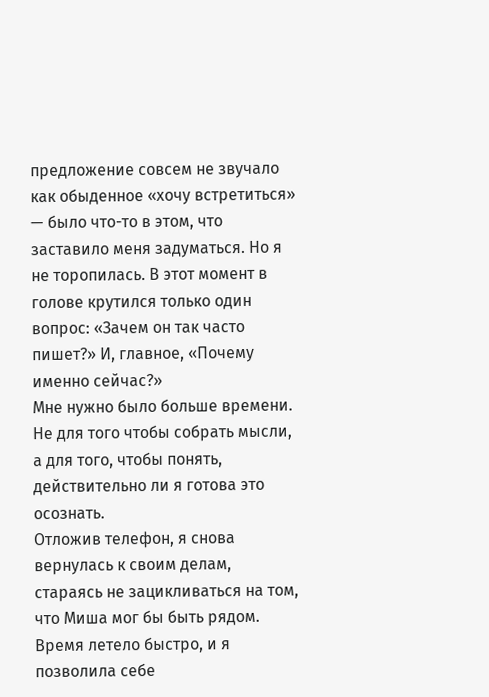предложение совсем не звучало как обыденное «хочу встретиться» — было что-то в этом, что заставило меня задуматься. Но я не торопилась. В этот момент в голове крутился только один вопрос: «Зачем он так часто пишет?» И, главное, «Почему именно сейчас?»
Мне нужно было больше времени. Не для того чтобы собрать мысли, а для того, чтобы понять, действительно ли я готова это осознать.
Отложив телефон, я снова вернулась к своим делам, стараясь не зацикливаться на том, что Миша мог бы быть рядом. Время летело быстро, и я позволила себе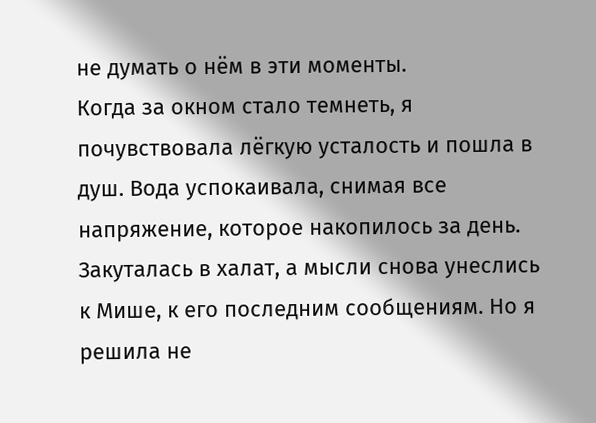не думать о нём в эти моменты.
Когда за окном стало темнеть, я почувствовала лёгкую усталость и пошла в душ. Вода успокаивала, снимая все напряжение, которое накопилось за день. Закуталась в халат, а мысли снова унеслись к Мише, к его последним сообщениям. Но я решила не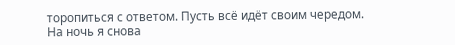торопиться с ответом. Пусть всё идёт своим чередом.
На ночь я снова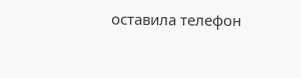оставила телефон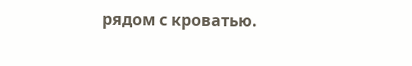рядом с кроватью.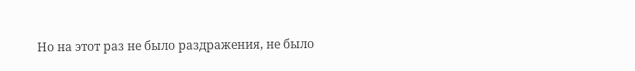Но на этот раз не было раздражения, не было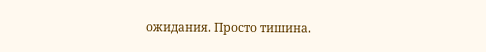ожидания. Просто тишина.